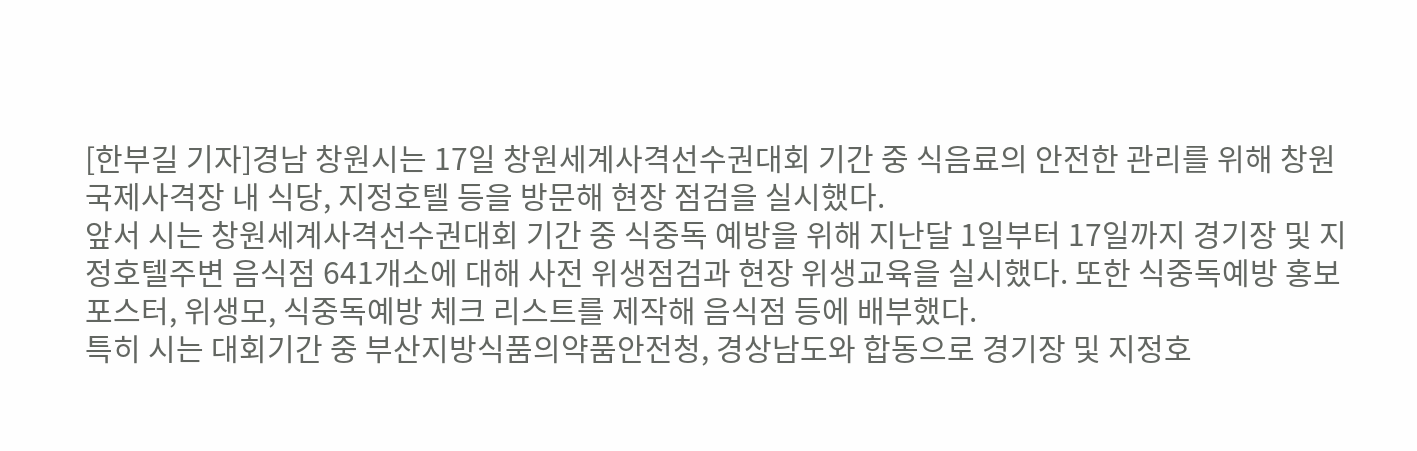[한부길 기자]경남 창원시는 17일 창원세계사격선수권대회 기간 중 식음료의 안전한 관리를 위해 창원국제사격장 내 식당, 지정호텔 등을 방문해 현장 점검을 실시했다.
앞서 시는 창원세계사격선수권대회 기간 중 식중독 예방을 위해 지난달 1일부터 17일까지 경기장 및 지정호텔주변 음식점 641개소에 대해 사전 위생점검과 현장 위생교육을 실시했다. 또한 식중독예방 홍보포스터, 위생모, 식중독예방 체크 리스트를 제작해 음식점 등에 배부했다.
특히 시는 대회기간 중 부산지방식품의약품안전청, 경상남도와 합동으로 경기장 및 지정호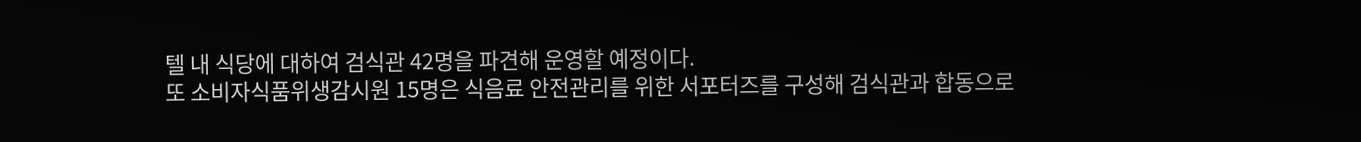텔 내 식당에 대하여 검식관 42명을 파견해 운영할 예정이다.
또 소비자식품위생감시원 15명은 식음료 안전관리를 위한 서포터즈를 구성해 검식관과 합동으로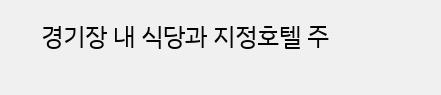경기장 내 식당과 지정호텔 주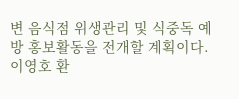변 음식점 위생관리 및 식중독 예방 홍보활동을 전개할 계획이다.
이영호 환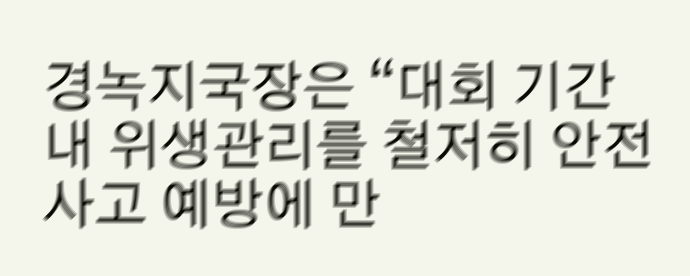경녹지국장은 “대회 기간 내 위생관리를 철저히 안전사고 예방에 만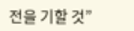전을 기할 것”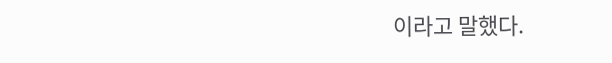이라고 말했다.